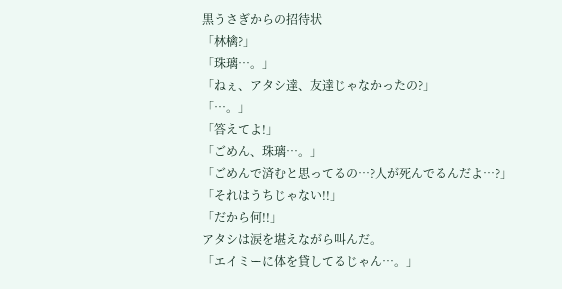黒うさぎからの招待状
「林檎?」
「珠璃…。」
「ねぇ、アタシ達、友達じゃなかったの?」
「…。」
「答えてよ!」
「ごめん、珠璃…。」
「ごめんで済むと思ってるの…?人が死んでるんだよ…?」
「それはうちじゃない!!」
「だから何!!」
アタシは涙を堪えながら叫んだ。
「エイミーに体を貸してるじゃん…。」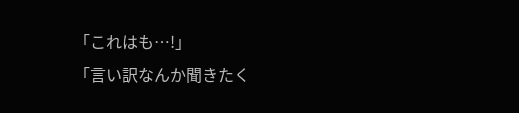「これはも…!」
「言い訳なんか聞きたく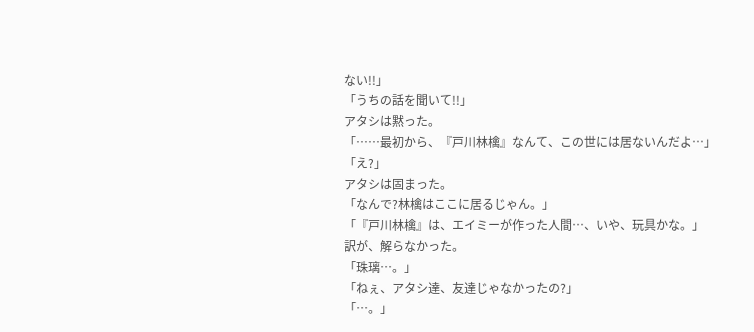ない!!」
「うちの話を聞いて!!」
アタシは黙った。
「……最初から、『戸川林檎』なんて、この世には居ないんだよ…」
「え?」
アタシは固まった。
「なんで?林檎はここに居るじゃん。」
「『戸川林檎』は、エイミーが作った人間…、いや、玩具かな。」
訳が、解らなかった。
「珠璃…。」
「ねぇ、アタシ達、友達じゃなかったの?」
「…。」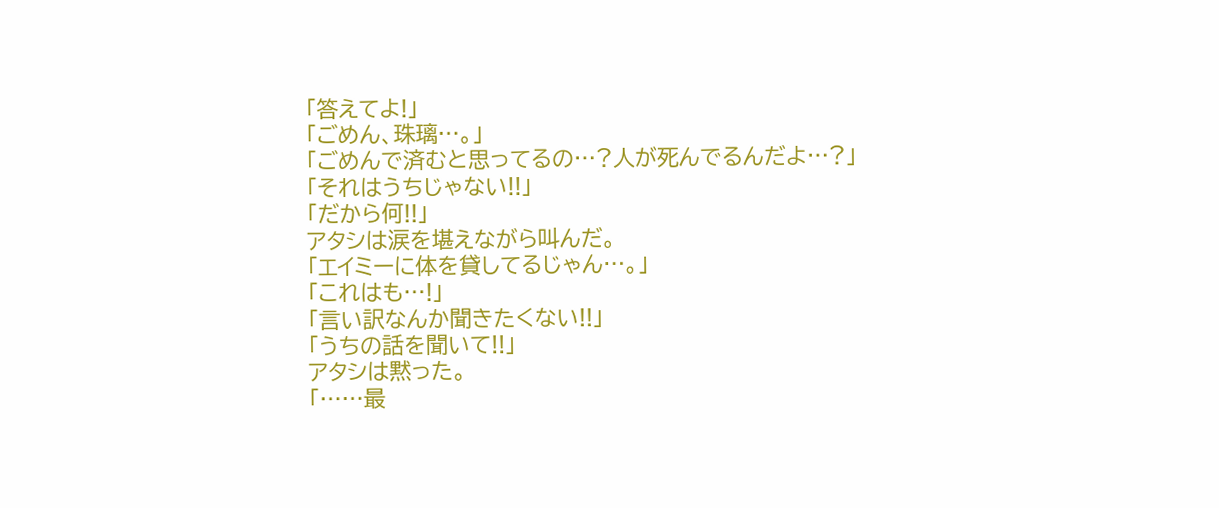「答えてよ!」
「ごめん、珠璃…。」
「ごめんで済むと思ってるの…?人が死んでるんだよ…?」
「それはうちじゃない!!」
「だから何!!」
アタシは涙を堪えながら叫んだ。
「エイミーに体を貸してるじゃん…。」
「これはも…!」
「言い訳なんか聞きたくない!!」
「うちの話を聞いて!!」
アタシは黙った。
「……最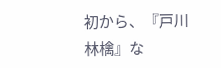初から、『戸川林檎』な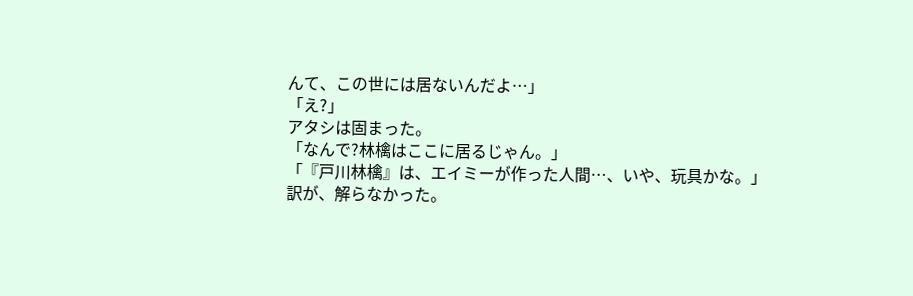んて、この世には居ないんだよ…」
「え?」
アタシは固まった。
「なんで?林檎はここに居るじゃん。」
「『戸川林檎』は、エイミーが作った人間…、いや、玩具かな。」
訳が、解らなかった。